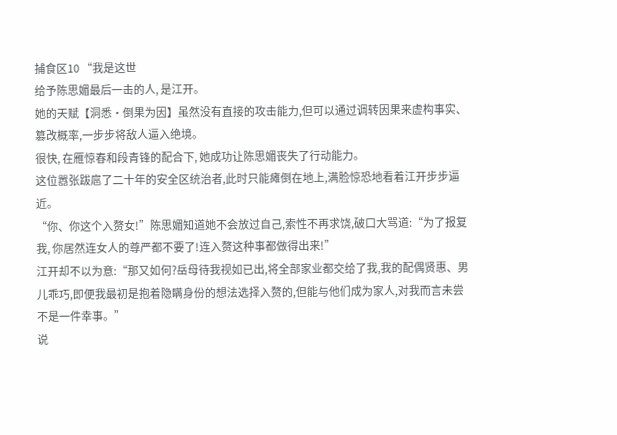捕食区10 “我是这世
给予陈思媚最后一击的人, 是江开。
她的天赋【洞悉·倒果为因】虽然没有直接的攻击能力,但可以通过调转因果来虚构事实、篡改概率,一步步将敌人逼入绝境。
很快, 在雁惊春和段青锋的配合下, 她成功让陈思媚丧失了行动能力。
这位嚣张跋扈了二十年的安全区统治者,此时只能瘫倒在地上,满脸惊恐地看着江开步步逼近。
“你、你这个入赘女!”陈思媚知道她不会放过自己,索性不再求饶,破口大骂道:“为了报复我, 你居然连女人的尊严都不要了!连入赘这种事都做得出来!”
江开却不以为意:“那又如何?岳母待我视如已出,将全部家业都交给了我,我的配偶贤惠、男儿乖巧,即便我最初是抱着隐瞒身份的想法选择入赘的,但能与他们成为家人,对我而言未尝不是一件幸事。”
说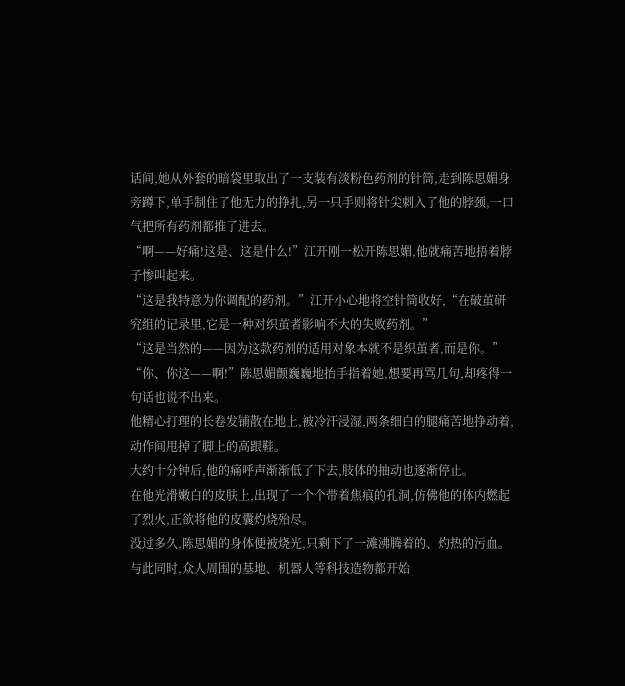话间,她从外套的暗袋里取出了一支装有淡粉色药剂的针筒,走到陈思媚身旁蹲下,单手制住了他无力的挣扎,另一只手则将针尖刺入了他的脖颈,一口气把所有药剂都推了进去。
“啊——好痛!这是、这是什么!”江开刚一松开陈思媚,他就痛苦地捂着脖子惨叫起来。
“这是我特意为你调配的药剂。”江开小心地将空针筒收好,“在破茧研究组的记录里,它是一种对织茧者影响不大的失败药剂。”
“这是当然的——因为这款药剂的适用对象本就不是织茧者,而是你。”
“你、你这——啊!”陈思媚颤巍巍地抬手指着她,想要再骂几句,却疼得一句话也说不出来。
他精心打理的长卷发铺散在地上,被冷汗浸湿,两条细白的腿痛苦地挣动着,动作间甩掉了脚上的高跟鞋。
大约十分钟后,他的痛呼声渐渐低了下去,肢体的抽动也逐渐停止。
在他光滑嫩白的皮肤上,出现了一个个带着焦痕的孔洞,仿佛他的体内燃起了烈火,正欲将他的皮囊灼烧殆尽。
没过多久,陈思媚的身体便被烧光,只剩下了一滩沸腾着的、灼热的污血。
与此同时,众人周围的基地、机器人等科技造物都开始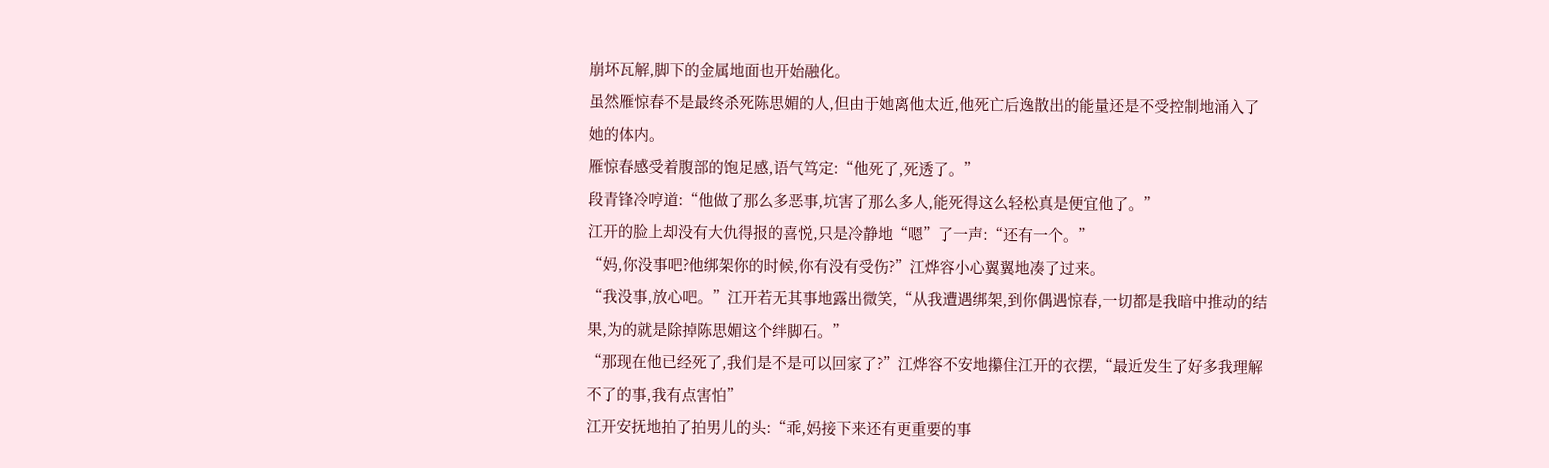崩坏瓦解,脚下的金属地面也开始融化。
虽然雁惊春不是最终杀死陈思媚的人,但由于她离他太近,他死亡后逸散出的能量还是不受控制地涌入了她的体内。
雁惊春感受着腹部的饱足感,语气笃定:“他死了,死透了。”
段青锋冷哼道:“他做了那么多恶事,坑害了那么多人,能死得这么轻松真是便宜他了。”
江开的脸上却没有大仇得报的喜悦,只是冷静地“嗯”了一声:“还有一个。”
“妈,你没事吧?他绑架你的时候,你有没有受伤?”江烨容小心翼翼地凑了过来。
“我没事,放心吧。”江开若无其事地露出微笑,“从我遭遇绑架,到你偶遇惊春,一切都是我暗中推动的结果,为的就是除掉陈思媚这个绊脚石。”
“那现在他已经死了,我们是不是可以回家了?”江烨容不安地攥住江开的衣摆,“最近发生了好多我理解不了的事,我有点害怕”
江开安抚地拍了拍男儿的头:“乖,妈接下来还有更重要的事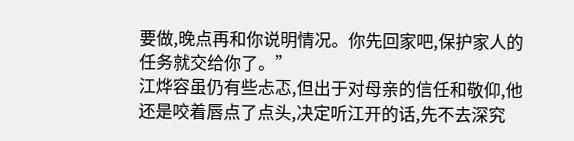要做,晚点再和你说明情况。你先回家吧,保护家人的任务就交给你了。”
江烨容虽仍有些忐忑,但出于对母亲的信任和敬仰,他还是咬着唇点了点头,决定听江开的话,先不去深究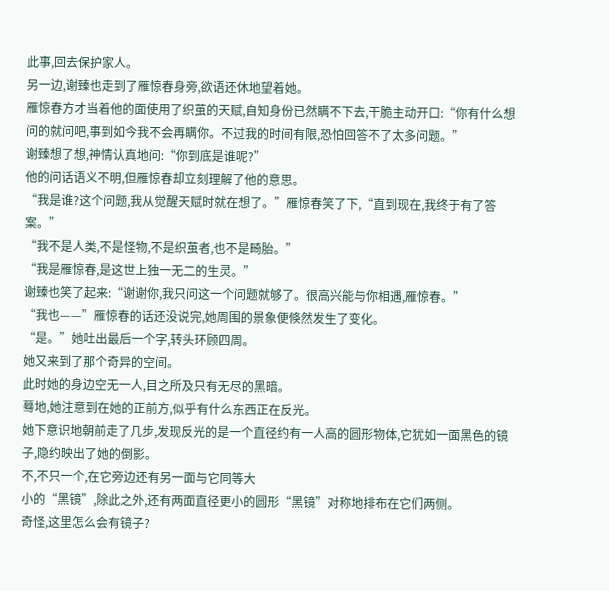此事,回去保护家人。
另一边,谢臻也走到了雁惊春身旁,欲语还休地望着她。
雁惊春方才当着他的面使用了织茧的天赋,自知身份已然瞒不下去,干脆主动开口:“你有什么想问的就问吧,事到如今我不会再瞒你。不过我的时间有限,恐怕回答不了太多问题。”
谢臻想了想,神情认真地问:“你到底是谁呢?”
他的问话语义不明,但雁惊春却立刻理解了他的意思。
“我是谁?这个问题,我从觉醒天赋时就在想了。”雁惊春笑了下,“直到现在,我终于有了答案。”
“我不是人类,不是怪物,不是织茧者,也不是畸胎。”
“我是雁惊春,是这世上独一无二的生灵。”
谢臻也笑了起来:“谢谢你,我只问这一个问题就够了。很高兴能与你相遇,雁惊春。”
“我也——”雁惊春的话还没说完,她周围的景象便倏然发生了变化。
“是。”她吐出最后一个字,转头环顾四周。
她又来到了那个奇异的空间。
此时她的身边空无一人,目之所及只有无尽的黑暗。
蓦地,她注意到在她的正前方,似乎有什么东西正在反光。
她下意识地朝前走了几步,发现反光的是一个直径约有一人高的圆形物体,它犹如一面黑色的镜子,隐约映出了她的倒影。
不,不只一个,在它旁边还有另一面与它同等大
小的“黑镜”,除此之外,还有两面直径更小的圆形“黑镜”对称地排布在它们两侧。
奇怪,这里怎么会有镜子?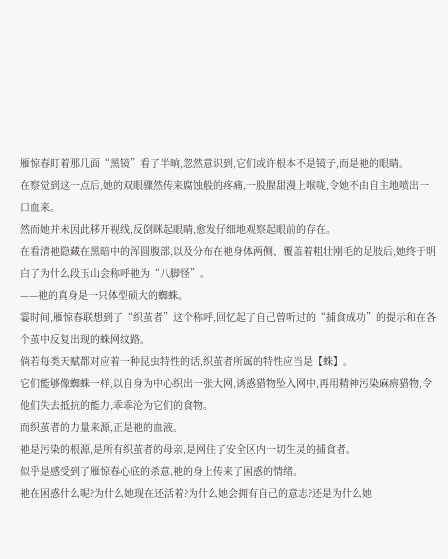雁惊春盯着那几面“黑镜”看了半晌,忽然意识到,它们或许根本不是镜子,而是祂的眼睛。
在察觉到这一点后,她的双眼骤然传来腐蚀般的疼痛,一股腥甜漫上喉咙,令她不由自主地喷出一口血来。
然而她并未因此移开视线,反倒眯起眼睛,愈发仔细地观察起眼前的存在。
在看清祂隐藏在黑暗中的浑圆腹部,以及分布在祂身体两侧、覆盖着粗壮刚毛的足肢后,她终于明白了为什么段玉山会称呼祂为“八脚怪”。
——祂的真身是一只体型硕大的蜘蛛。
霎时间,雁惊春联想到了“织茧者”这个称呼,回忆起了自己曾听过的“捕食成功”的提示和在各个茧中反复出现的蛛网纹路。
倘若每类天赋都对应着一种昆虫特性的话,织茧者所属的特性应当是【蛛】。
它们能够像蜘蛛一样,以自身为中心织出一张大网,诱惑猎物坠入网中,再用精神污染麻痹猎物,令他们失去抵抗的能力,乖乖沦为它们的食物。
而织茧者的力量来源,正是祂的血液。
祂是污染的根源,是所有织茧者的母亲,是网住了安全区内一切生灵的捕食者。
似乎是感受到了雁惊春心底的杀意,祂的身上传来了困惑的情绪。
祂在困惑什么呢?为什么她现在还活着?为什么她会拥有自己的意志?还是为什么她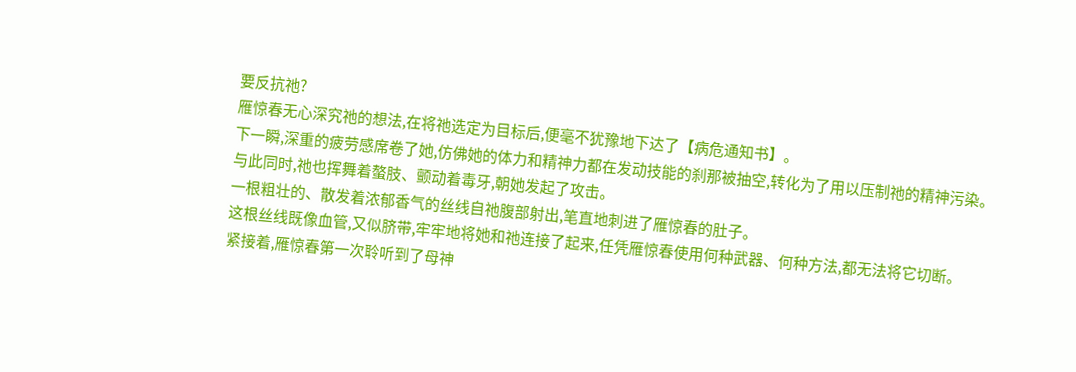要反抗祂?
雁惊春无心深究祂的想法,在将祂选定为目标后,便毫不犹豫地下达了【病危通知书】。
下一瞬,深重的疲劳感席卷了她,仿佛她的体力和精神力都在发动技能的刹那被抽空,转化为了用以压制祂的精神污染。
与此同时,祂也挥舞着螯肢、颤动着毒牙,朝她发起了攻击。
一根粗壮的、散发着浓郁香气的丝线自祂腹部射出,笔直地刺进了雁惊春的肚子。
这根丝线既像血管,又似脐带,牢牢地将她和祂连接了起来,任凭雁惊春使用何种武器、何种方法,都无法将它切断。
紧接着,雁惊春第一次聆听到了母神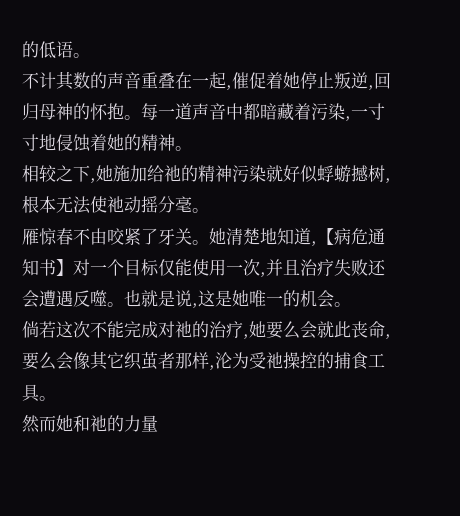的低语。
不计其数的声音重叠在一起,催促着她停止叛逆,回归母神的怀抱。每一道声音中都暗藏着污染,一寸寸地侵蚀着她的精神。
相较之下,她施加给祂的精神污染就好似蜉蝣撼树,根本无法使祂动摇分毫。
雁惊春不由咬紧了牙关。她清楚地知道,【病危通知书】对一个目标仅能使用一次,并且治疗失败还会遭遇反噬。也就是说,这是她唯一的机会。
倘若这次不能完成对祂的治疗,她要么会就此丧命,要么会像其它织茧者那样,沦为受祂操控的捕食工具。
然而她和祂的力量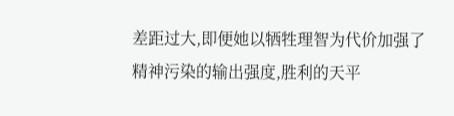差距过大,即便她以牺牲理智为代价加强了精神污染的输出强度,胜利的天平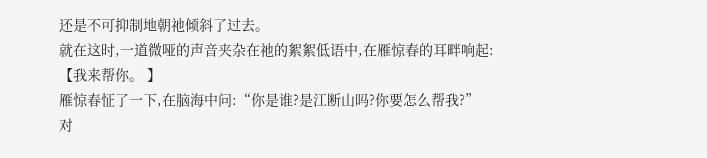还是不可抑制地朝祂倾斜了过去。
就在这时,一道微哑的声音夹杂在祂的絮絮低语中,在雁惊春的耳畔响起:
【我来帮你。 】
雁惊春怔了一下,在脑海中问:“你是谁?是江断山吗?你要怎么帮我?”
对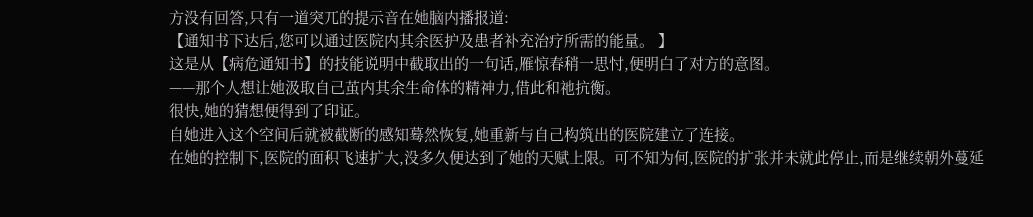方没有回答,只有一道突兀的提示音在她脑内播报道:
【通知书下达后,您可以通过医院内其余医护及患者补充治疗所需的能量。 】
这是从【病危通知书】的技能说明中截取出的一句话,雁惊春稍一思忖,便明白了对方的意图。
——那个人想让她汲取自己茧内其余生命体的精神力,借此和祂抗衡。
很快,她的猜想便得到了印证。
自她进入这个空间后就被截断的感知蓦然恢复,她重新与自己构筑出的医院建立了连接。
在她的控制下,医院的面积飞速扩大,没多久便达到了她的天赋上限。可不知为何,医院的扩张并未就此停止,而是继续朝外蔓延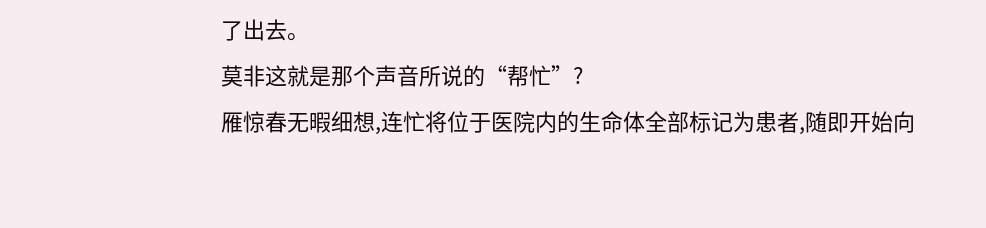了出去。
莫非这就是那个声音所说的“帮忙”?
雁惊春无暇细想,连忙将位于医院内的生命体全部标记为患者,随即开始向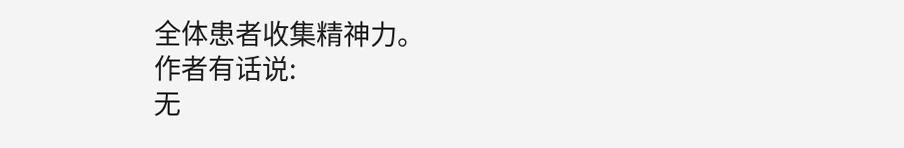全体患者收集精神力。
作者有话说:
无